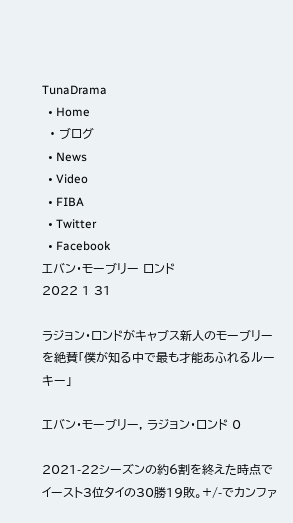TunaDrama
  • Home
  • ブログ
  • News
  • Video
  • FIBA
  • Twitter
  • Facebook
エバン・モーブリー ロンド
2022 1 31

ラジョン・ロンドがキャブス新人のモーブリーを絶賛「僕が知る中で最も才能あふれるルーキー」

エバン・モーブリー, ラジョン・ロンド 0

2021-22シーズンの約6割を終えた時点でイースト3位タイの30勝19敗。+/-でカンファ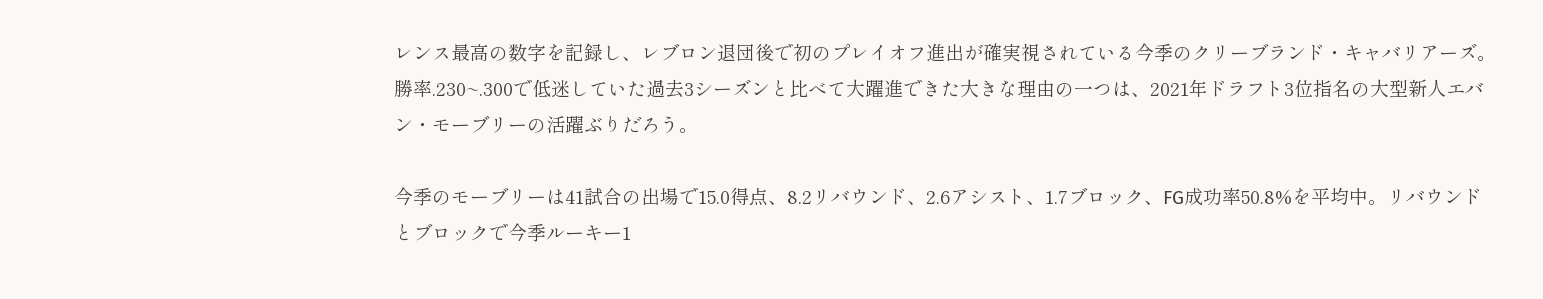レンス最高の数字を記録し、レブロン退団後で初のプレイオフ進出が確実視されている今季のクリーブランド・キャバリアーズ。勝率.230~.300で低迷していた過去3シーズンと比べて大躍進できた大きな理由の一つは、2021年ドラフト3位指名の大型新人エバン・モーブリーの活躍ぶりだろう。

今季のモーブリーは41試合の出場で15.0得点、8.2リバウンド、2.6アシスト、1.7ブロック、FG成功率50.8%を平均中。リバウンドとブロックで今季ルーキー1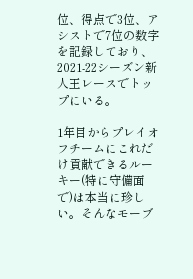位、得点で3位、アシストで7位の数字を記録しており、2021-22シーズン新人王レースでトップにいる。

1年目からプレイオフチームにこれだけ貢献できるルーキー(特に守備面で)は本当に珍しい。そんなモーブ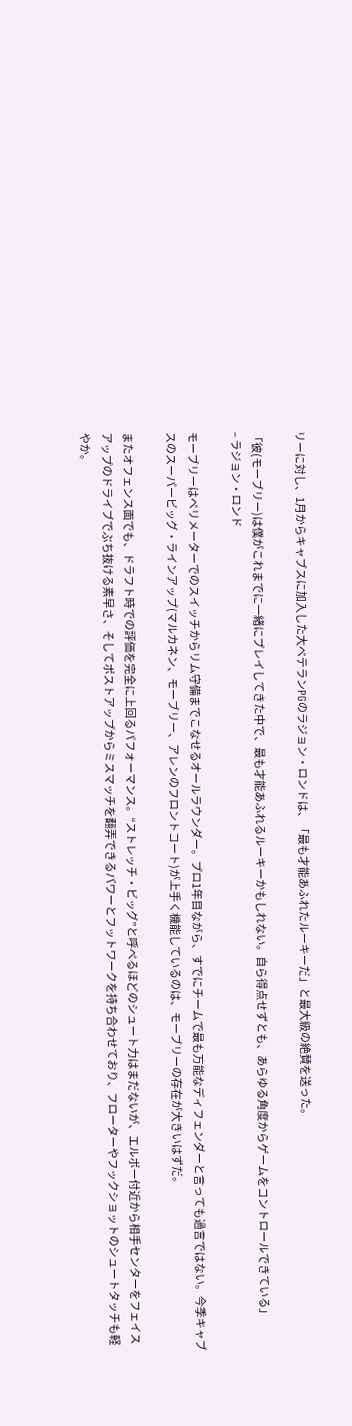リーに対し、1月からキャブスに加入した大ベテランPGのラジョン・ロンドは、「最も才能あふれたルーキーだ」と最大級の絶賛を送った。

「彼(モーブリー)は僕がこれまでに一緒にプレイしてきた中で、最も才能あふれるルーキーかもしれない。自ら得点せずとも、あらゆる角度からゲームをコントロールできている」
– ラジョン・ロンド

モーブリーはペリメーターでのスイッチからリム守備までこなせるオールラウンダー。プロ1年目ながら、すでにチームで最も万能なディフェンダーと言っても過言ではない。今季キャブスのスーパービッグ・ラインアップ(マルカネン、モーブリー、アレンのフロントコート)が上手く機能しているのは、モーブリーの存在が大きいはずだ。

またオフェンス面でも、ドラフト時での評価を完全に上回るパフォーマンス。“ストレッチ・ビッグ”と呼べるほどのシュート力はまだないが、エルボー付近から相手センターをフェイスアップのドライブでぶち抜ける素早さ、そしてポストアップからミスマッチを翻弄できるパワーとフットワークを持ち合わせており、フローターやフックショットのシュートタッチも軽やか。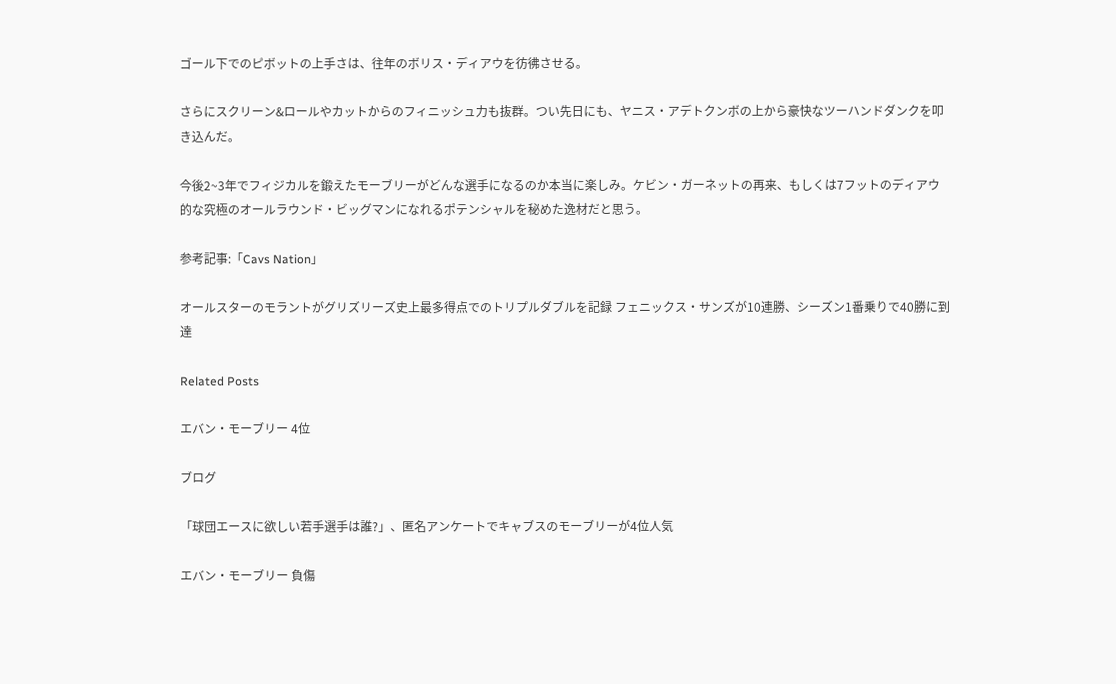ゴール下でのピボットの上手さは、往年のボリス・ディアウを彷彿させる。

さらにスクリーン&ロールやカットからのフィニッシュ力も抜群。つい先日にも、ヤニス・アデトクンボの上から豪快なツーハンドダンクを叩き込んだ。

今後2~3年でフィジカルを鍛えたモーブリーがどんな選手になるのか本当に楽しみ。ケビン・ガーネットの再来、もしくは7フットのディアウ的な究極のオールラウンド・ビッグマンになれるポテンシャルを秘めた逸材だと思う。

参考記事:「Cavs Nation」

オールスターのモラントがグリズリーズ史上最多得点でのトリプルダブルを記録 フェニックス・サンズが10連勝、シーズン1番乗りで40勝に到達

Related Posts

エバン・モーブリー 4位

ブログ

「球団エースに欲しい若手選手は誰?」、匿名アンケートでキャブスのモーブリーが4位人気

エバン・モーブリー 負傷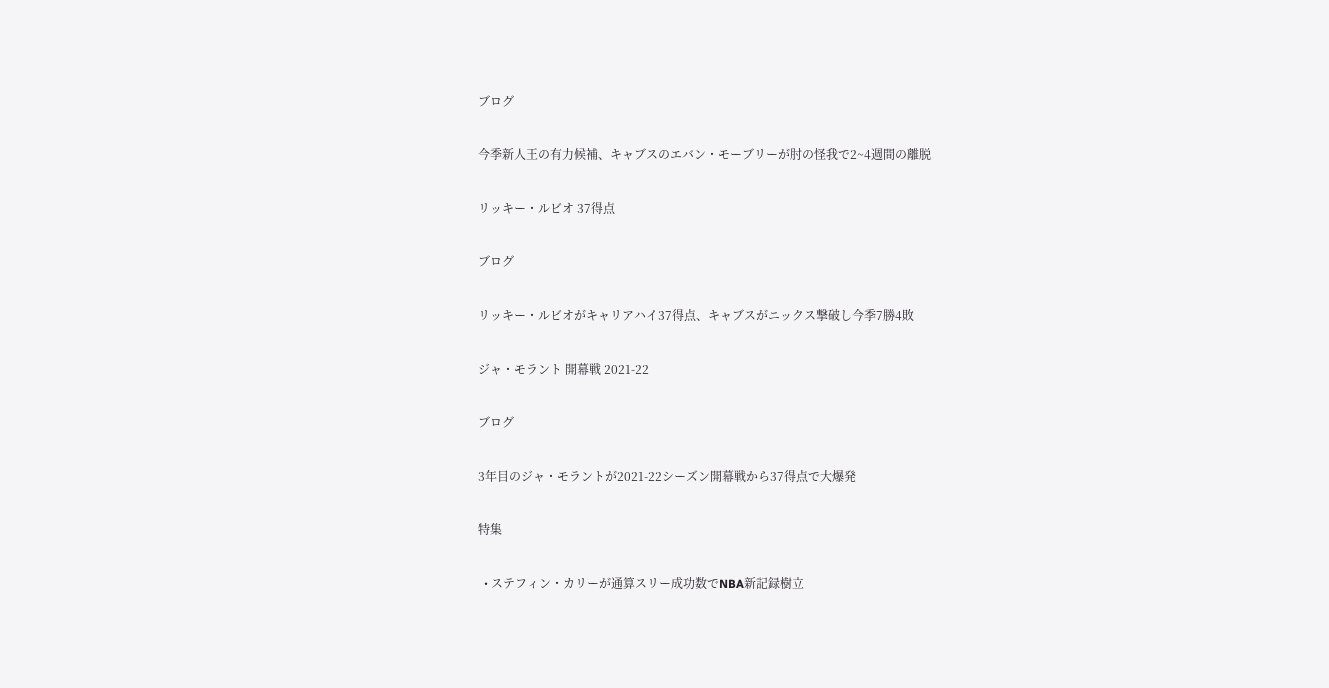ブログ

今季新人王の有力候補、キャブスのエバン・モーブリーが肘の怪我で2~4週間の離脱

リッキー・ルビオ 37得点

ブログ

リッキー・ルビオがキャリアハイ37得点、キャブスがニックス撃破し今季7勝4敗

ジャ・モラント 開幕戦 2021-22

ブログ

3年目のジャ・モラントが2021-22シーズン開幕戦から37得点で大爆発

特集

  • ステフィン・カリーが通算スリー成功数でNBA新記録樹立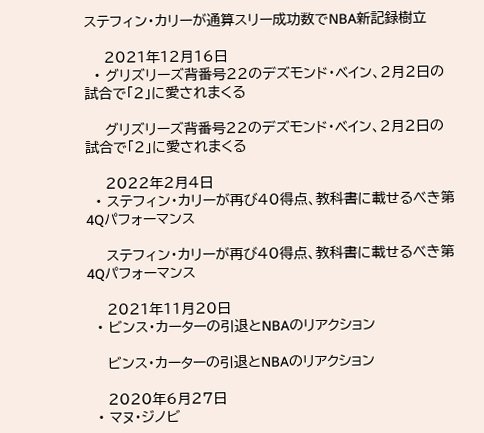ステフィン・カリーが通算スリー成功数でNBA新記録樹立

    2021年12月16日
  • グリズリーズ背番号22のデズモンド・ベイン、2月2日の試合で「2」に愛されまくる

    グリズリーズ背番号22のデズモンド・ベイン、2月2日の試合で「2」に愛されまくる

    2022年2月4日
  • ステフィン・カリーが再び40得点、教科書に載せるべき第4Qパフォーマンス

    ステフィン・カリーが再び40得点、教科書に載せるべき第4Qパフォーマンス

    2021年11月20日
  • ビンス・カーターの引退とNBAのリアクション

    ビンス・カーターの引退とNBAのリアクション

    2020年6月27日
  • マヌ・ジノビ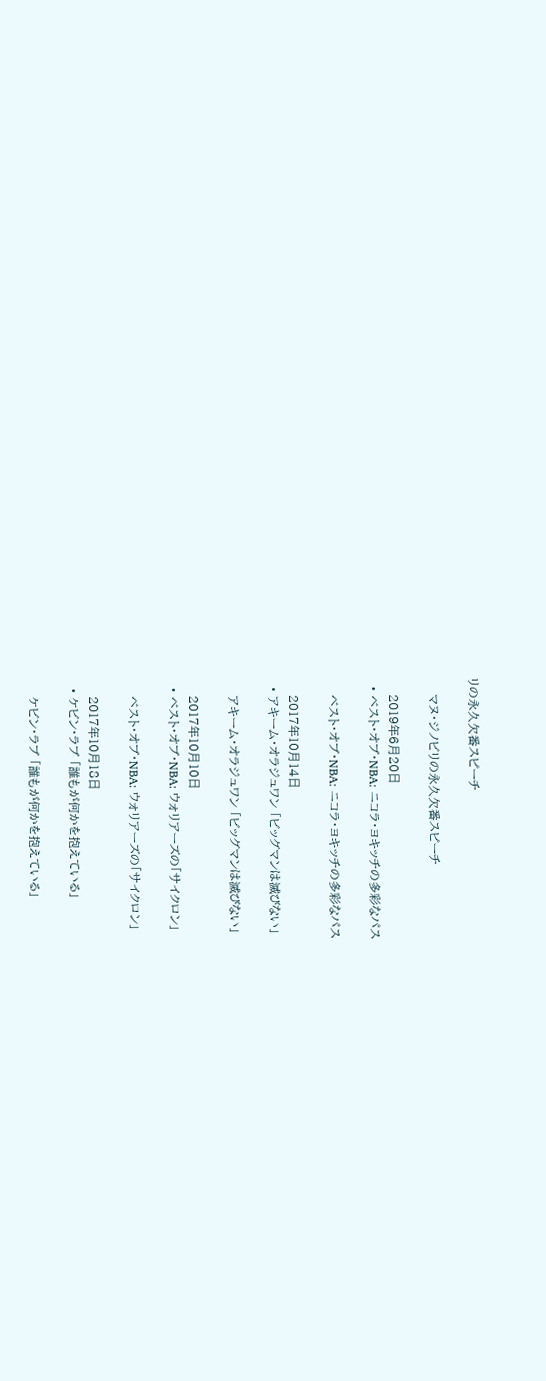リの永久欠番スピーチ

    マヌ・ジノビリの永久欠番スピーチ

    2019年6月20日
  • ベスト・オブ・NBA: ニコラ・ヨキッチの多彩なパス

    ベスト・オブ・NBA: ニコラ・ヨキッチの多彩なパス

    2017年10月14日
  • アキーム・オラジュワン 「ビッグマンは滅びない」

    アキーム・オラジュワン 「ビッグマンは滅びない」

    2017年10月10日
  • ベスト・オブ・NBA: ウォリアーズの「サイクロン」

    ベスト・オブ・NBA: ウォリアーズの「サイクロン」

    2017年10月18日
  • ケビン・ラブ 「誰もが何かを抱えている」

    ケビン・ラブ 「誰もが何かを抱えている」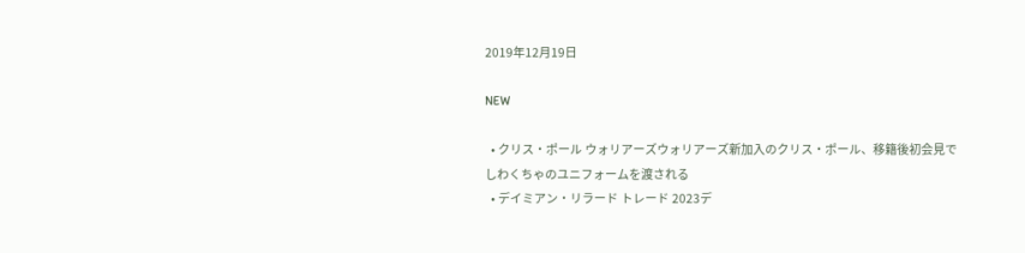2019年12月19日

NEW

  • クリス・ポール ウォリアーズウォリアーズ新加入のクリス・ポール、移籍後初会見でしわくちゃのユニフォームを渡される
  • デイミアン・リラード トレード 2023デ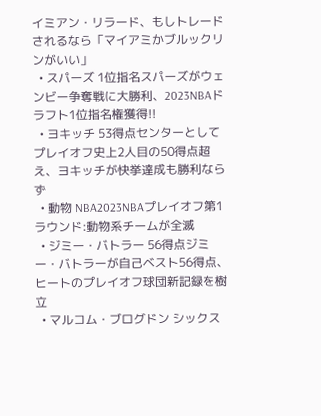イミアン・リラード、もしトレードされるなら「マイアミかブルックリンがいい」
  • スパーズ 1位指名スパーズがウェンビー争奪戦に大勝利、2023NBAドラフト1位指名権獲得!!
  • ヨキッチ 53得点センターとしてプレイオフ史上2人目の50得点超え、ヨキッチが快挙達成も勝利ならず
  • 動物 NBA2023NBAプレイオフ第1ラウンド:動物系チームが全滅
  • ジミー・バトラー 56得点ジミー・バトラーが自己ベスト56得点、ヒートのプレイオフ球団新記録を樹立
  • マルコム・ブログドン シックス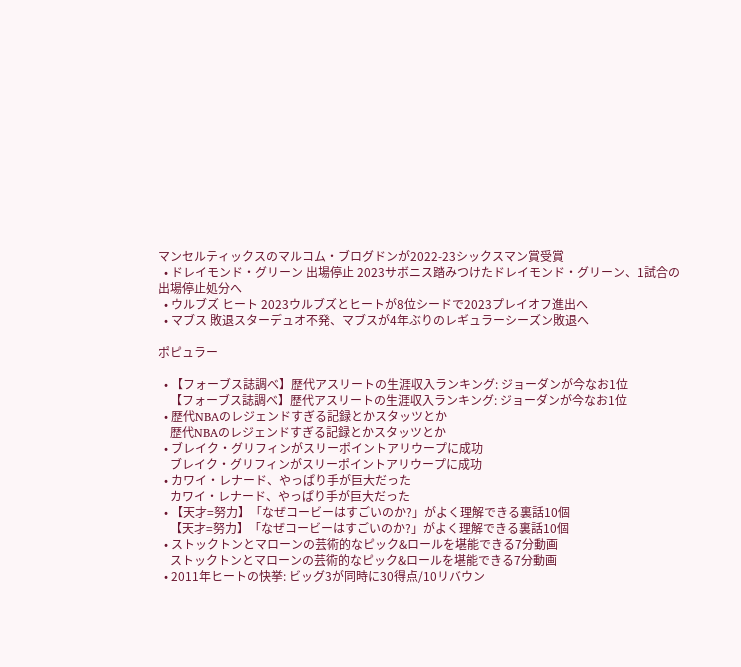マンセルティックスのマルコム・ブログドンが2022-23シックスマン賞受賞
  • ドレイモンド・グリーン 出場停止 2023サボニス踏みつけたドレイモンド・グリーン、1試合の出場停止処分へ
  • ウルブズ ヒート 2023ウルブズとヒートが8位シードで2023プレイオフ進出へ
  • マブス 敗退スターデュオ不発、マブスが4年ぶりのレギュラーシーズン敗退へ

ポピュラー

  • 【フォーブス誌調べ】歴代アスリートの生涯収入ランキング: ジョーダンが今なお1位
    【フォーブス誌調べ】歴代アスリートの生涯収入ランキング: ジョーダンが今なお1位
  • 歴代NBAのレジェンドすぎる記録とかスタッツとか
    歴代NBAのレジェンドすぎる記録とかスタッツとか
  • ブレイク・グリフィンがスリーポイントアリウープに成功
    ブレイク・グリフィンがスリーポイントアリウープに成功
  • カワイ・レナード、やっぱり手が巨大だった
    カワイ・レナード、やっぱり手が巨大だった
  • 【天才=努力】「なぜコービーはすごいのか?」がよく理解できる裏話10個
    【天才=努力】「なぜコービーはすごいのか?」がよく理解できる裏話10個
  • ストックトンとマローンの芸術的なピック&ロールを堪能できる7分動画
    ストックトンとマローンの芸術的なピック&ロールを堪能できる7分動画
  • 2011年ヒートの快挙: ビッグ3が同時に30得点/10リバウン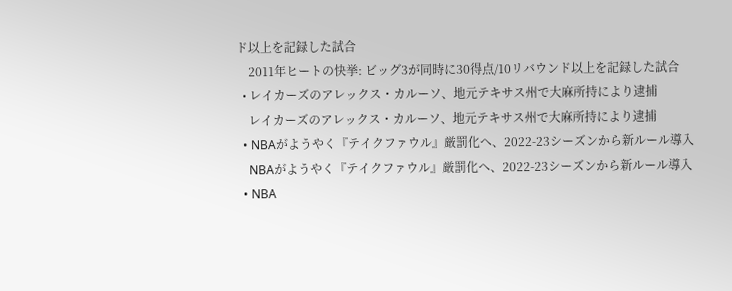ド以上を記録した試合
    2011年ヒートの快挙: ビッグ3が同時に30得点/10リバウンド以上を記録した試合
  • レイカーズのアレックス・カルーソ、地元テキサス州で大麻所持により逮捕
    レイカーズのアレックス・カルーソ、地元テキサス州で大麻所持により逮捕
  • NBAがようやく『テイクファウル』厳罰化へ、2022-23シーズンから新ルール導入
    NBAがようやく『テイクファウル』厳罰化へ、2022-23シーズンから新ルール導入
  • NBA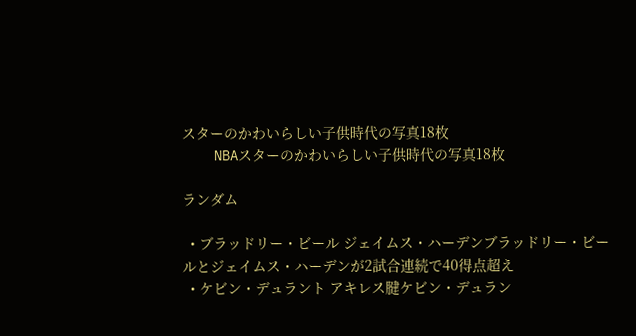スターのかわいらしい子供時代の写真18枚
    NBAスターのかわいらしい子供時代の写真18枚

ランダム

  • ブラッドリー・ビール ジェイムス・ハーデンブラッドリー・ビールとジェイムス・ハーデンが2試合連続で40得点超え
  • ケビン・デュラント アキレス腱ケビン・デュラン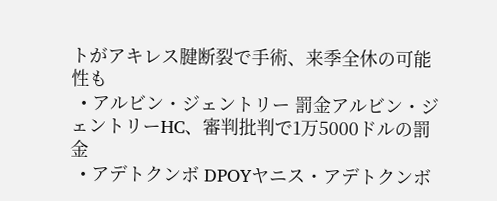トがアキレス腱断裂で手術、来季全休の可能性も
  • アルビン・ジェントリー 罰金アルビン・ジェントリーHC、審判批判で1万5000ドルの罰金
  • アデトクンボ DPOYヤニス・アデトクンボ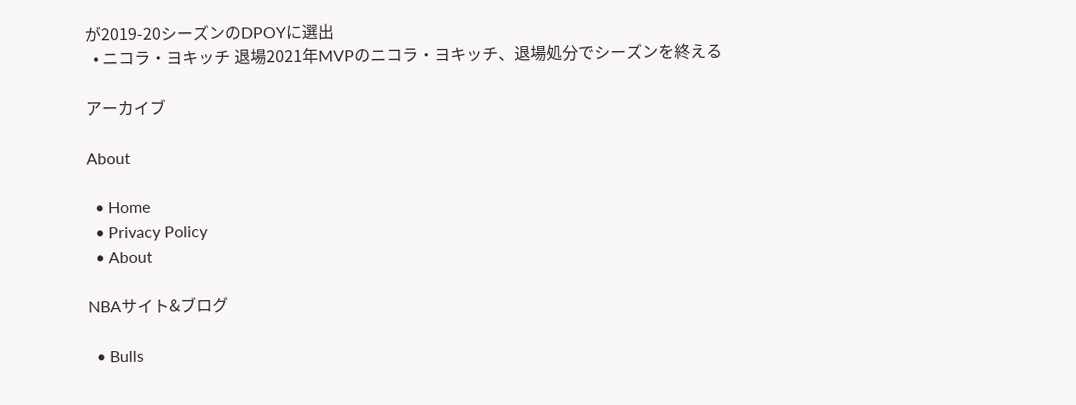が2019-20シーズンのDPOYに選出
  • ニコラ・ヨキッチ 退場2021年MVPのニコラ・ヨキッチ、退場処分でシーズンを終える

アーカイブ

About

  • Home
  • Privacy Policy
  • About

NBAサイト&ブログ

  • Bulls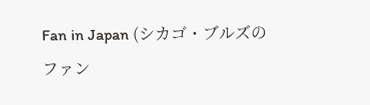Fan in Japan (シカゴ・ブルズのファン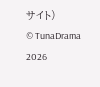サイト)
© TunaDrama 2026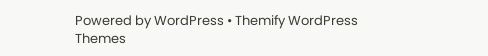Powered by WordPress • Themify WordPress Themes